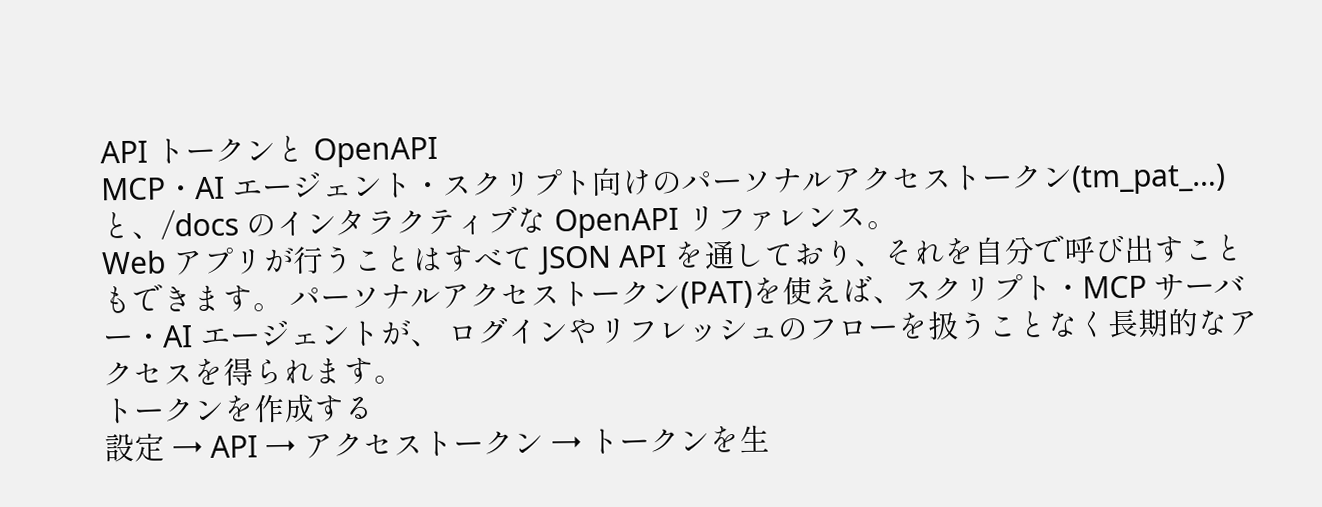API トークンと OpenAPI
MCP・AI エージェント・スクリプト向けのパーソナルアクセストークン(tm_pat_…)と、/docs のインタラクティブな OpenAPI リファレンス。
Web アプリが行うことはすべて JSON API を通しており、それを自分で呼び出すこともできます。 パーソナルアクセストークン(PAT)を使えば、スクリプト・MCP サーバー・AI エージェントが、 ログインやリフレッシュのフローを扱うことなく長期的なアクセスを得られます。
トークンを作成する
設定 → API → アクセストークン → トークンを生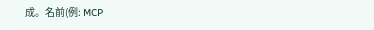成。名前(例: MCP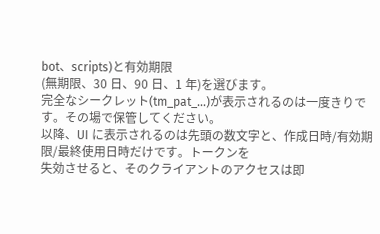bot、scripts)と有効期限
(無期限、30 日、90 日、1 年)を選びます。
完全なシークレット(tm_pat_…)が表示されるのは一度きりです。その場で保管してください。
以降、UI に表示されるのは先頭の数文字と、作成日時/有効期限/最終使用日時だけです。トークンを
失効させると、そのクライアントのアクセスは即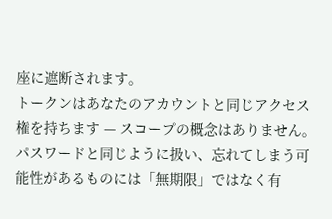座に遮断されます。
トークンはあなたのアカウントと同じアクセス権を持ちます — スコープの概念はありません。 パスワードと同じように扱い、忘れてしまう可能性があるものには「無期限」ではなく有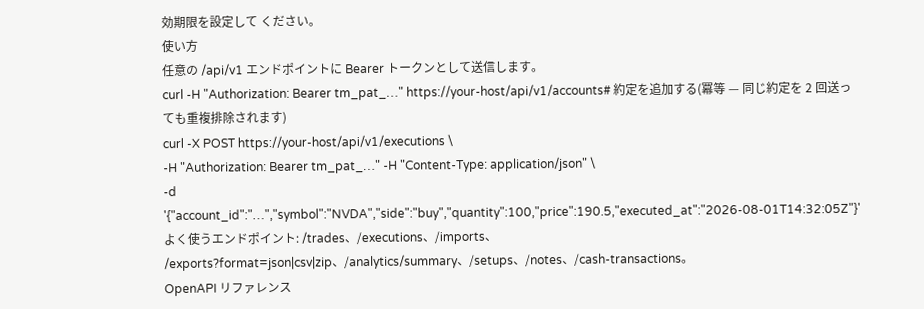効期限を設定して ください。
使い方
任意の /api/v1 エンドポイントに Bearer トークンとして送信します。
curl -H "Authorization: Bearer tm_pat_…" https://your-host/api/v1/accounts# 約定を追加する(冪等 — 同じ約定を 2 回送っても重複排除されます)
curl -X POST https://your-host/api/v1/executions \
-H "Authorization: Bearer tm_pat_…" -H "Content-Type: application/json" \
-d '{"account_id":"…","symbol":"NVDA","side":"buy","quantity":100,"price":190.5,"executed_at":"2026-08-01T14:32:05Z"}'よく使うエンドポイント: /trades、/executions、/imports、
/exports?format=json|csv|zip、/analytics/summary、/setups、/notes、/cash-transactions。
OpenAPI リファレンス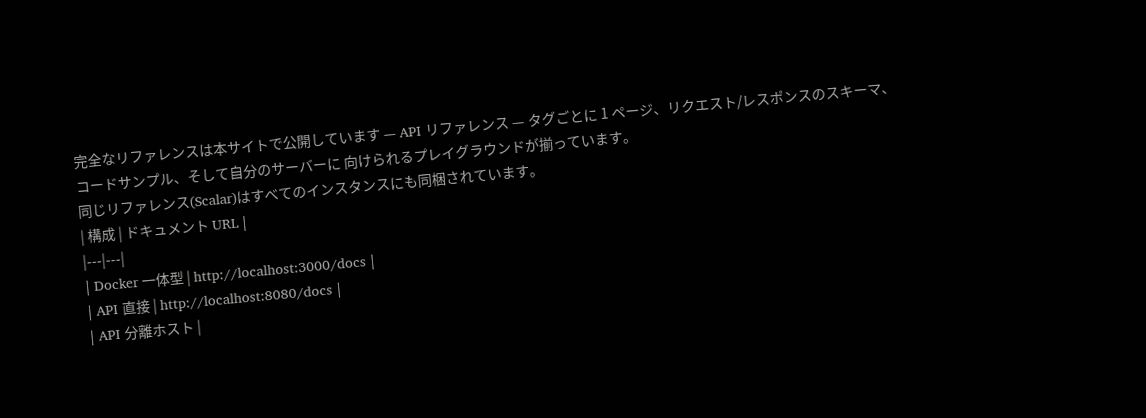完全なリファレンスは本サイトで公開しています — API リファレンス — タグごとに 1 ページ、リクエスト/レスポンスのスキーマ、コードサンプル、そして自分のサーバーに 向けられるプレイグラウンドが揃っています。
同じリファレンス(Scalar)はすべてのインスタンスにも同梱されています。
| 構成 | ドキュメント URL |
|---|---|
| Docker 一体型 | http://localhost:3000/docs |
| API 直接 | http://localhost:8080/docs |
| API 分離ホスト |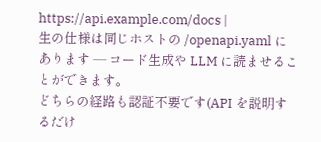https://api.example.com/docs |
生の仕様は同じホストの /openapi.yaml にあります — コード生成や LLM に読ませることができます。
どちらの経路も認証不要です(API を説明するだけ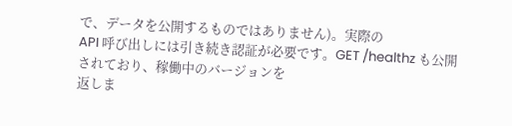で、データを公開するものではありません)。実際の
API 呼び出しには引き続き認証が必要です。GET /healthz も公開されており、稼働中のバージョンを
返しま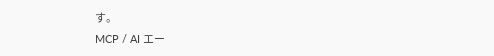す。
MCP / AI エー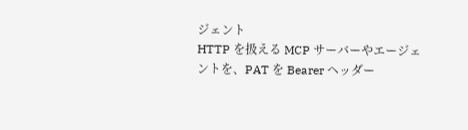ジェント
HTTP を扱える MCP サーバーやエージェントを、PAT を Bearer ヘッダー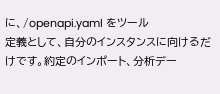に、/openapi.yaml をツール
定義として、自分のインスタンスに向けるだけです。約定のインポート、分析デー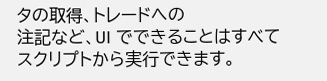タの取得、トレードへの
注記など、UI でできることはすべてスクリプトから実行できます。